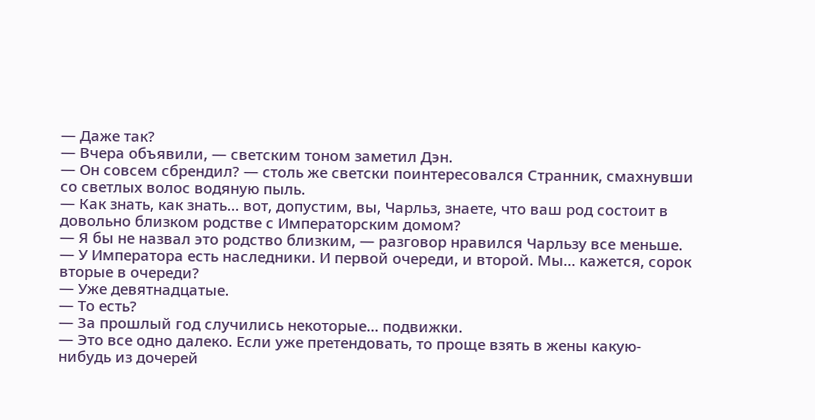— Даже так?
— Вчера объявили, — светским тоном заметил Дэн.
— Он совсем сбрендил? — столь же светски поинтересовался Странник, смахнувши со светлых волос водяную пыль.
— Как знать, как знать… вот, допустим, вы, Чарльз, знаете, что ваш род состоит в довольно близком родстве с Императорским домом?
— Я бы не назвал это родство близким, — разговор нравился Чарльзу все меньше. — У Императора есть наследники. И первой очереди, и второй. Мы… кажется, сорок вторые в очереди?
— Уже девятнадцатые.
— То есть?
— За прошлый год случились некоторые… подвижки.
— Это все одно далеко. Если уже претендовать, то проще взять в жены какую-нибудь из дочерей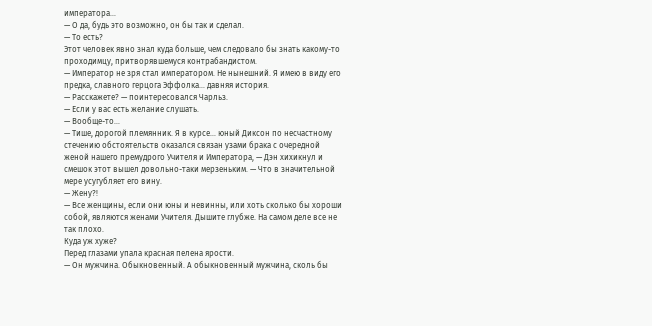императора…
— О да, будь это возможно, он бы так и сделал.
— То есть?
Этот человек явно знал куда больше, чем следовало бы знать какому-то проходимцу, притворявшемуся контрабандистом.
— Император не зря стал императором. Не нынешний. Я имею в виду его предка, славного герцога Эффолка… давняя история.
— Расскажете? — поинтересовался Чарльз.
— Если у вас есть желание слушать.
— Вообще-то…
— Тише, дорогой племянник. Я в курсе… юный Диксон по несчастному стечению обстоятельств оказался связан узами брака с очередной женой нашего премудрого Учителя и Императора, — Дэн хихикнул и смешок этот вышел довольно-таки мерзеньким. — Что в значительной мере усугубляет его вину.
— Жену?!
— Все женщины, если они юны и невинны, или хоть сколько бы хороши собой, являются женами Учителя. Дышите глубже. На самом деле все не так плохо.
Куда уж хуже?
Перед глазами упала красная пелена ярости.
— Он мужчина. Обыкновенный. А обыкновенный мужчина, сколь бы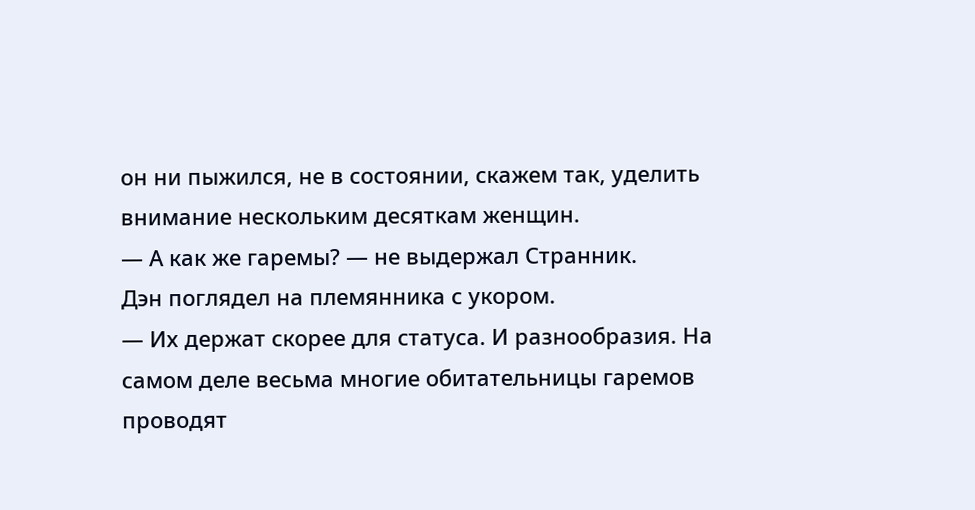он ни пыжился, не в состоянии, скажем так, уделить внимание нескольким десяткам женщин.
— А как же гаремы? — не выдержал Странник.
Дэн поглядел на племянника с укором.
— Их держат скорее для статуса. И разнообразия. На самом деле весьма многие обитательницы гаремов проводят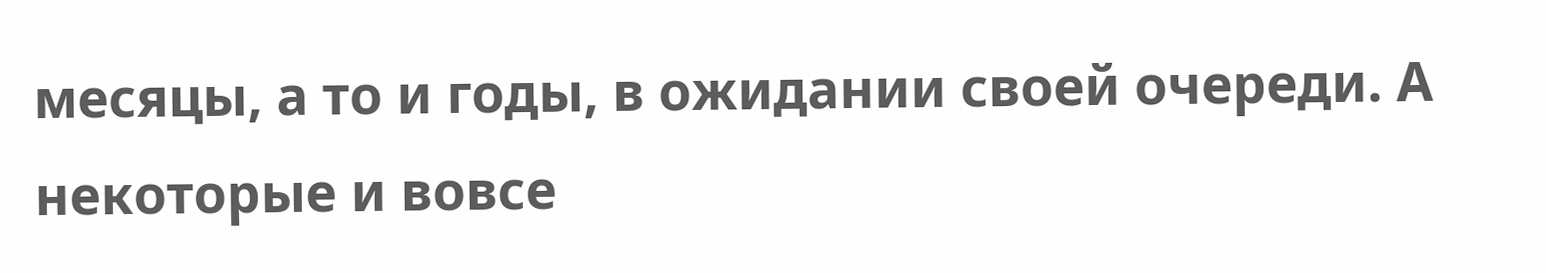месяцы, а то и годы, в ожидании своей очереди. А некоторые и вовсе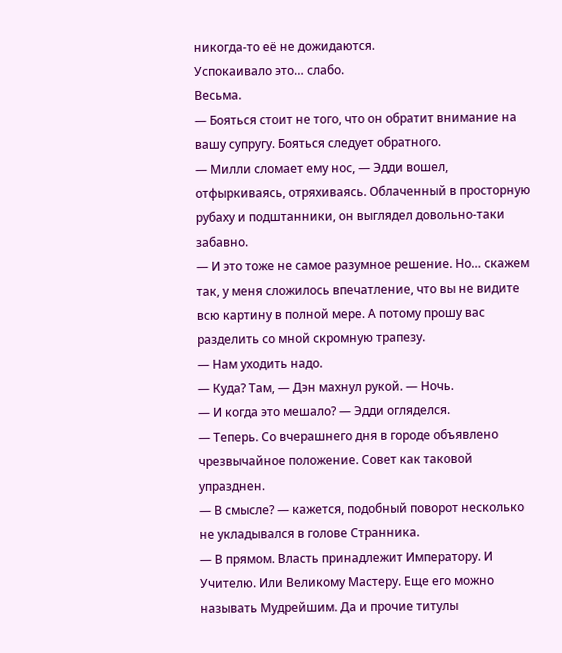никогда-то её не дожидаются.
Успокаивало это… слабо.
Весьма.
— Бояться стоит не того, что он обратит внимание на вашу супругу. Бояться следует обратного.
— Милли сломает ему нос, — Эдди вошел, отфыркиваясь, отряхиваясь. Облаченный в просторную рубаху и подштанники, он выглядел довольно-таки забавно.
— И это тоже не самое разумное решение. Но… скажем так, у меня сложилось впечатление, что вы не видите всю картину в полной мере. А потому прошу вас разделить со мной скромную трапезу.
— Нам уходить надо.
— Куда? Там, — Дэн махнул рукой. — Ночь.
— И когда это мешало? — Эдди огляделся.
— Теперь. Со вчерашнего дня в городе объявлено чрезвычайное положение. Совет как таковой упразднен.
— В смысле? — кажется, подобный поворот несколько не укладывался в голове Странника.
— В прямом. Власть принадлежит Императору. И Учителю. Или Великому Мастеру. Еще его можно называть Мудрейшим. Да и прочие титулы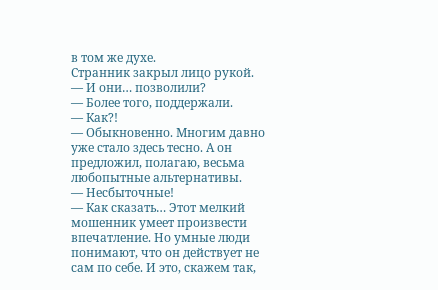в том же духе.
Странник закрыл лицо рукой.
— И они… позволили?
— Более того, поддержали.
— Как?!
— Обыкновенно. Многим давно уже стало здесь тесно. А он предложил, полагаю, весьма любопытные альтернативы.
— Несбыточные!
— Как сказать… Этот мелкий мошенник умеет произвести впечатление. Но умные люди понимают, что он действует не сам по себе. И это, скажем так,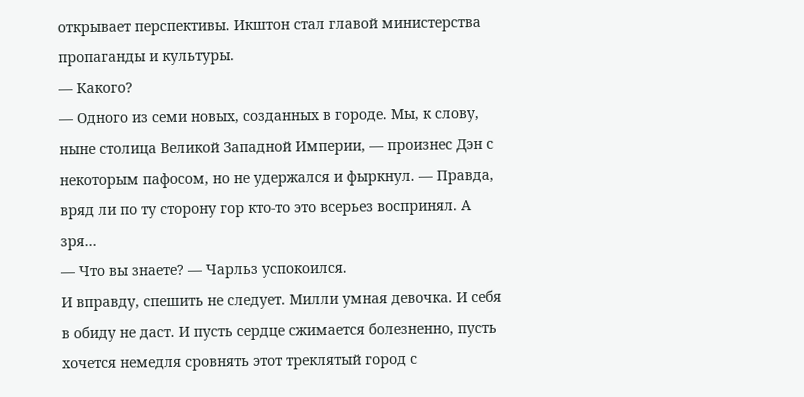открывает перспективы. Икштон стал главой министерства пропаганды и культуры.
— Какого?
— Одного из семи новых, созданных в городе. Мы, к слову, ныне столица Великой Западной Империи, — произнес Дэн с некоторым пафосом, но не удержался и фыркнул. — Правда, вряд ли по ту сторону гор кто-то это всерьез воспринял. А зря…
— Что вы знаете? — Чарльз успокоился.
И вправду, спешить не следует. Милли умная девочка. И себя в обиду не даст. И пусть сердце сжимается болезненно, пусть хочется немедля сровнять этот треклятый город с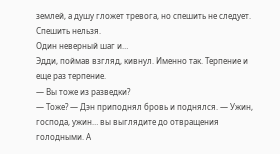землей, а душу гложет тревога, но спешить не следует.
Спешить нельзя.
Один неверный шаг и…
Эдди, поймав взгляд, кивнул. Именно так. Терпение и еще раз терпение.
— Вы тоже из разведки?
— Тоже? — Дэн приподнял бровь и поднялся. — Ужин, господа, ужин… вы выглядите до отвращения голодными. А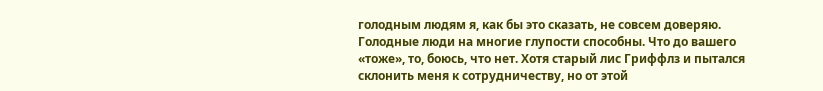голодным людям я, как бы это сказать, не совсем доверяю. Голодные люди на многие глупости способны. Что до вашего «тоже», то, боюсь, что нет. Хотя старый лис Гриффлз и пытался склонить меня к сотрудничеству, но от этой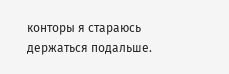конторы я стараюсь держаться подальше.